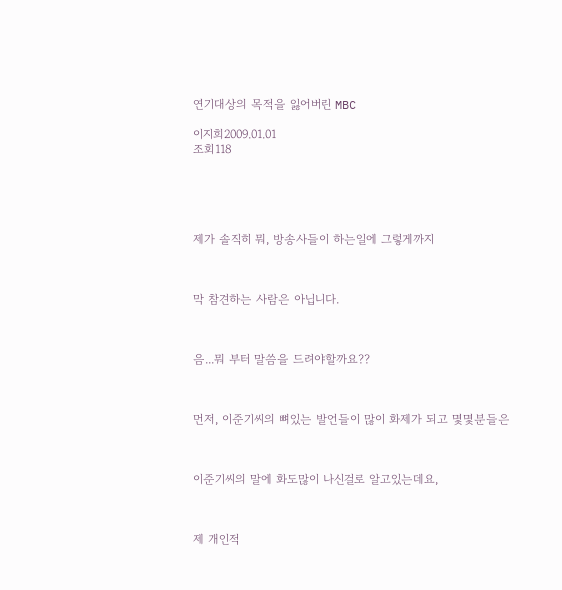연기대상의 목적을 잃어버린 MBC

이지희2009.01.01
조회118





제가 솔직히 뭐, 방송사들이 하는일에 그렇게까지



막 참견하는 사람은 아닙니다.



음...뭐 부터 말씀을 드려야할까요??



먼저, 이준기씨의 뼈있는 발언들이 많이 화제가 되고 몇몇분들은



이준기씨의 말에 화도많이 나신걸로 알고있는데요,



제 개인적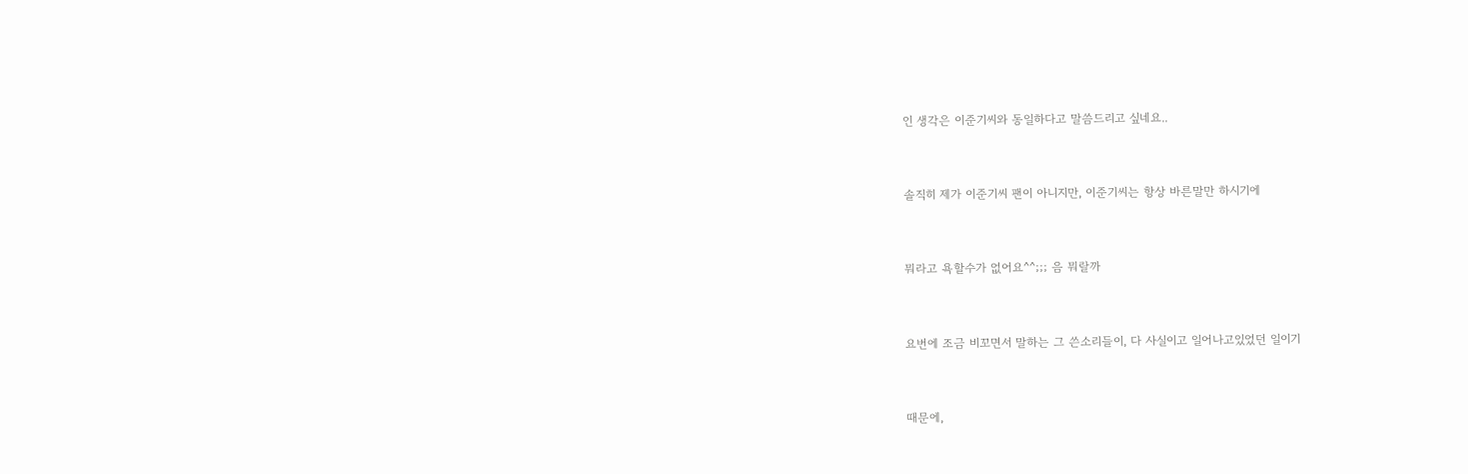인 생각은 이준기씨와 동일하다고 말씀드리고 싶네요..



솔직히 제가 이준기씨 팬이 아니지만, 이준기씨는 항상 바른말만 하시기에



뭐라고 욕할수가 없어요^^;;; 음 뭐랄까



요번에 조금 비꼬면서 말하는 그 쓴소리들이, 다 사실이고 일어나고있었던 일이기



때문에,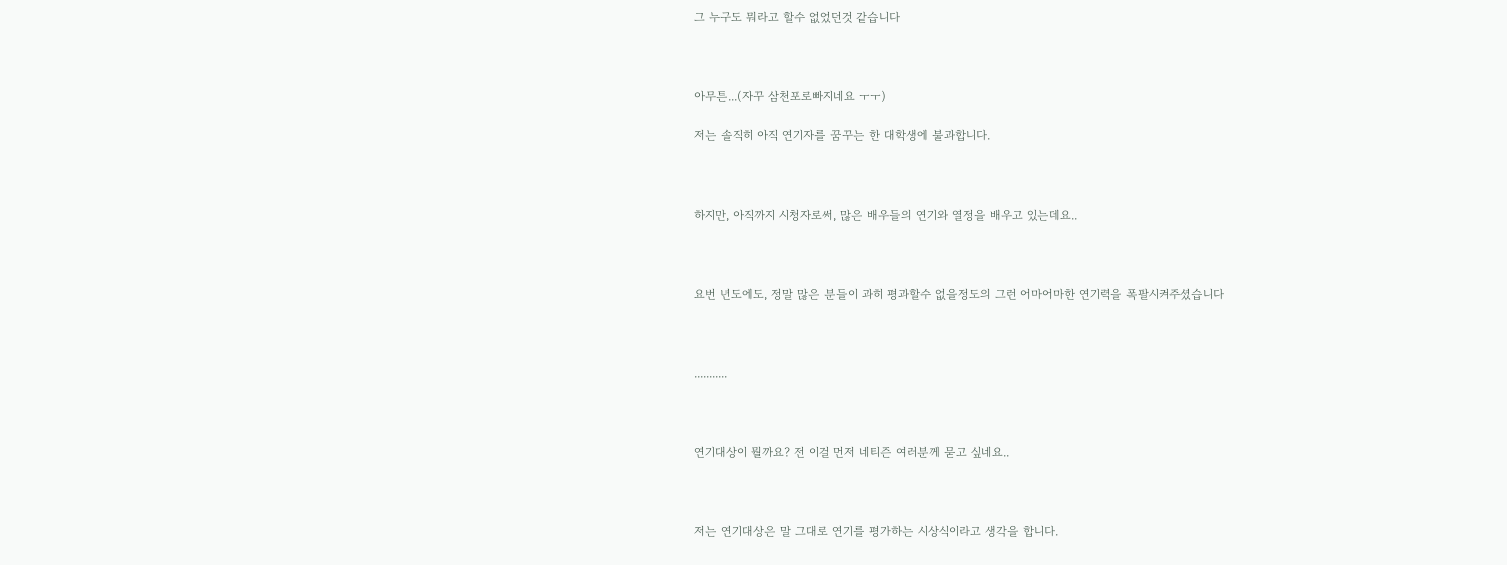그 누구도 뭐라고 할수 없었던것 같습니다



아무튼...(자꾸 삼천포로빠지네요 ㅜㅜ)

저는 솔직히 아직 연기자를 꿈꾸는 한 대학생에 불과합니다.



하지만, 아직까지 시청자로써, 많은 배우들의 연기와 열정을 배우고 있는데요..



요번 년도에도, 정말 많은 분들이 과히 평과할수 없을정도의 그런 어마어마한 연기력을 폭팔시켜주셨습니다



...........



연기대상이 뭘까요? 전 이걸 먼저 네티즌 여러분께 묻고 싶네요..



저는 연기대상은 말 그대로 연기를 평가하는 시상식이라고 생각을 합니다.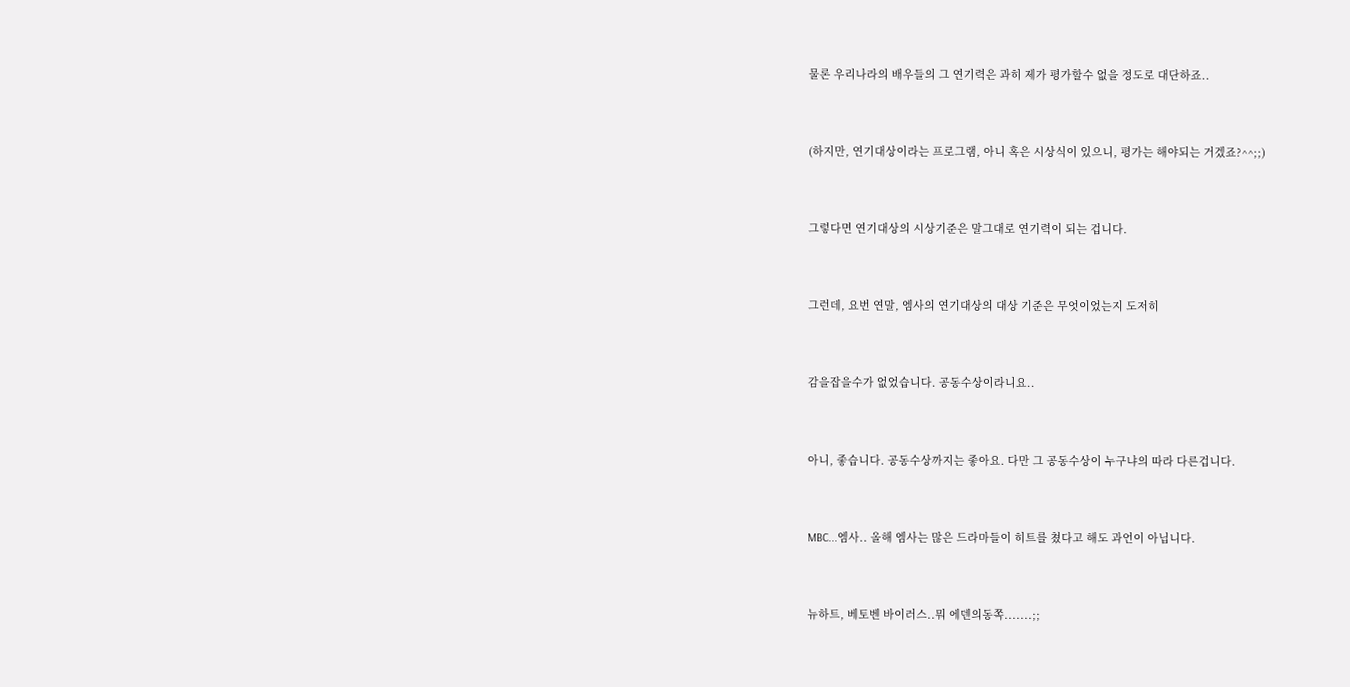물론 우리나라의 배우들의 그 연기력은 과히 제가 평가할수 없을 정도로 대단하죠..



(하지만, 연기대상이라는 프로그램, 아니 혹은 시상식이 있으니, 평가는 해야되는 거겠죠?^^;;)



그렇다면 연기대상의 시상기준은 말그대로 연기력이 되는 겁니다.



그런데, 요번 연말, 엠사의 연기대상의 대상 기준은 무엇이었는지 도저히



감을잡을수가 없었습니다. 공동수상이라니요..



아니, 좋습니다. 공동수상까지는 좋아요. 다만 그 공동수상이 누구냐의 따라 다른겁니다.



MBC...엠사.. 올해 엠사는 많은 드라마들이 히트를 쳤다고 해도 과언이 아닙니다.



뉴하트, 베토벤 바이러스..뭐 에덴의동쪽.......;;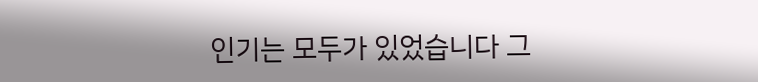인기는 모두가 있었습니다 그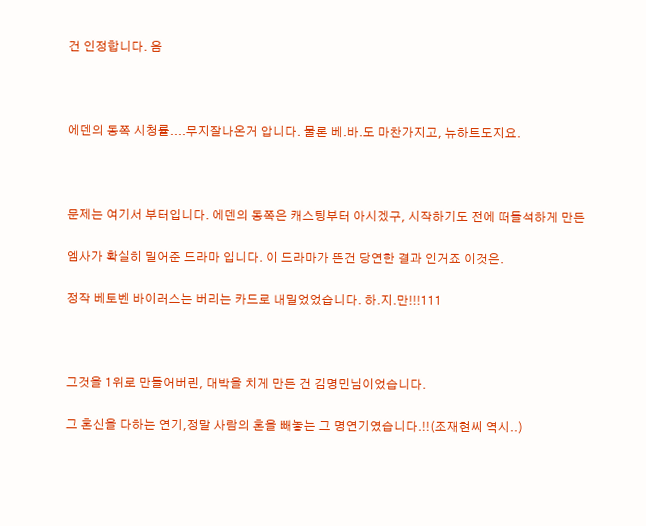건 인정합니다. 음



에덴의 동쪽 시청률....무지잘나온거 압니다. 물론 베.바.도 마찬가지고, 뉴하트도지요.



문제는 여기서 부터입니다. 에덴의 동쪽은 캐스팅부터 아시겠구, 시작하기도 전에 떠들석하게 만든

엠사가 확실히 밀어준 드라마 입니다. 이 드라마가 뜬건 당연한 결과 인거죠 이것은.

정작 베토벤 바이러스는 버리는 카드로 내밀었었습니다. 하.지.만!!!111



그것을 1위로 만들어버린, 대박을 치게 만든 건 김명민님이었습니다.

그 혼신을 다하는 연기,정말 사람의 혼을 빼놓는 그 명연기였습니다.!!(조재현씨 역시..)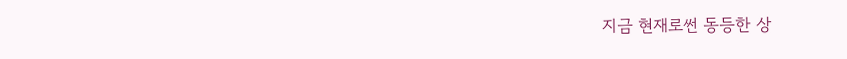지금 현재로썬 동등한 상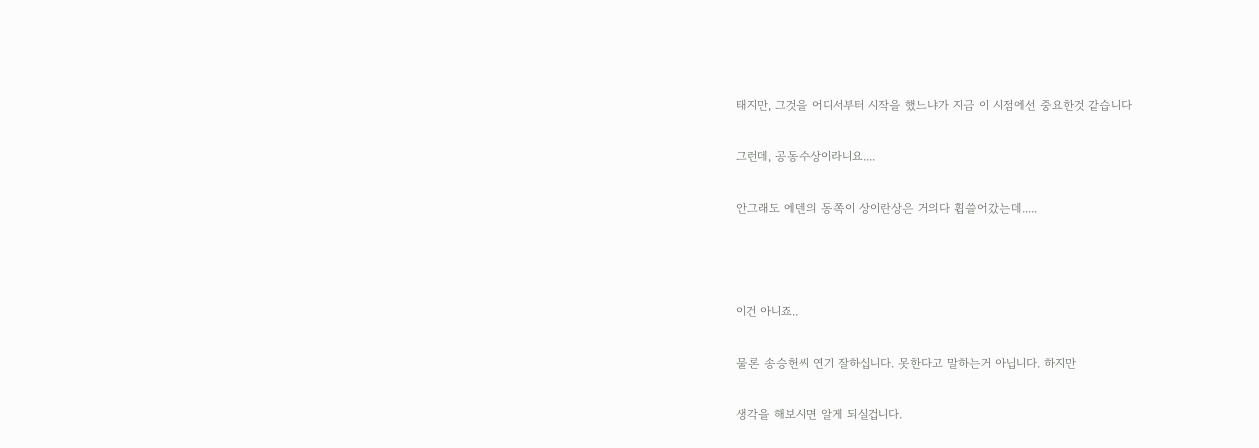태지만, 그것을 어디서부터 시작을 했느냐가 지금 이 시점에선 중요한것 같습니다

그런데, 공동수상이라니요....

안그래도 에덴의 동쪽이 상이란상은 거의다 휩쓸어갔는데.....



이건 아니죠..

물론 송승헌씨 연기 잘하십니다. 못한다고 말하는거 아닙니다. 하지만

생각을 해보시면 알게 되실겁니다.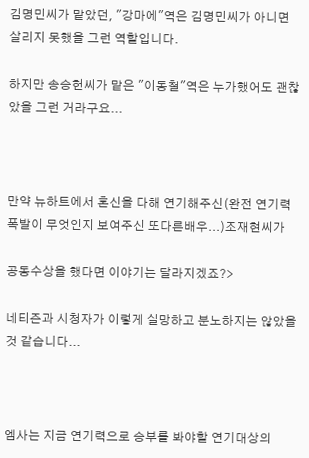김명민씨가 맡았던, "강마에"역은 김명민씨가 아니면 살리지 못했을 그런 역할입니다.

하지만 송승헌씨가 맡은 "이동철"역은 누가했어도 괜찮았을 그런 거라구요...



만약 뉴하트에서 혼신을 다해 연기해주신(완전 연기력 폭발이 무엇인지 보여주신 또다른배우...)조재현씨가

공동수상을 했다면 이야기는 달라지겠죠?>

네티즌과 시청자가 이렇게 실망하고 분노하지는 않았을것 같습니다...



엠사는 지금 연기력으로 승부를 봐야할 연기대상의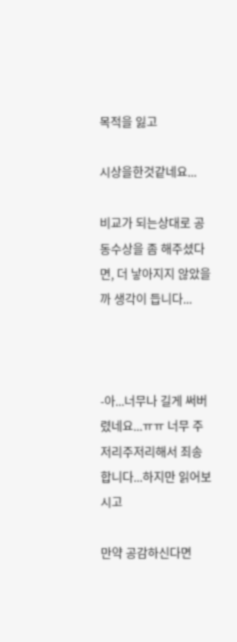목적을 잃고

시상을한것같네요...

비교가 되는상대로 공동수상을 좀 해주셨다면, 더 낳아지지 않았을까 생각이 듭니다...



-아...너무나 길게 써버렸네요...ㅠㅠ 너무 주저리주저리해서 죄송합니다...하지만 읽어보시고

만약 공감하신다면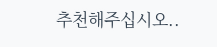추천해주십시오..